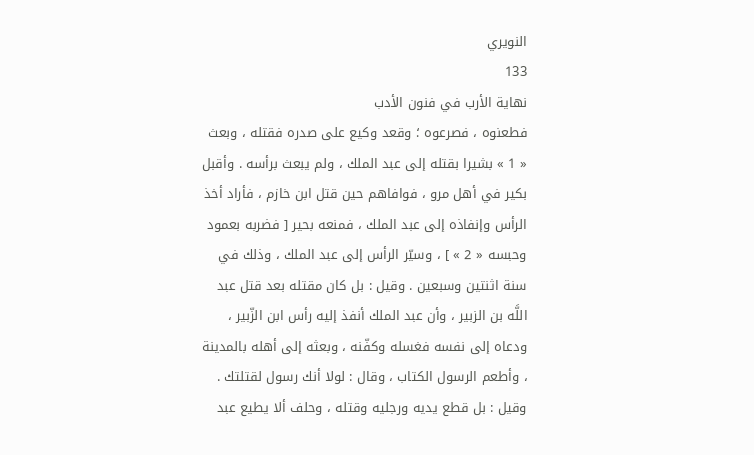النويري
133
نهاية الأرب في فنون الأدب
فطعنوه ، فصرعوه ؛ وقعد وكيع على صدره فقتله ، وبعث « 1 » بشيرا بقتله إلى عبد الملك ، ولم يبعث برأسه . وأقبل بكير في أهل مرو ، فوافاهم حين قتل ابن خازم ، فأراد أخذ الرأس وإنفاذه إلى عبد الملك ، فمنعه بحير [ فضربه بعمود وحبسه « 2 » ] ، وسيّر الرأس إلى عبد الملك ، وذلك في سنة اثنتين وسبعين . وقيل : بل كان مقتله بعد قتل عبد اللَّه بن الزبير ، وأن عبد الملك أنفذ إليه رأس ابن الزّبير ، ودعاه إلى نفسه فغسله وكفّنه ، وبعثه إلى أهله بالمدينة ، وأطعم الرسول الكتاب ، وقال : لولا أنك رسول لقتلتك . وقيل : بل قطع يديه ورجليه وقتله ، وحلف ألا يطيع عبد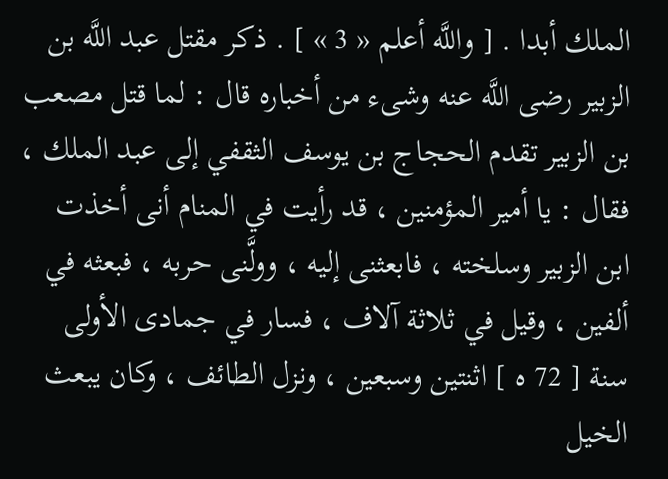الملك أبدا . [ واللَّه أعلم « 3 » ] . ذكر مقتل عبد اللَّه بن الزبير رضى اللَّه عنه وشىء من أخباره قال : لما قتل مصعب بن الزبير تقدم الحجاج بن يوسف الثقفي إلى عبد الملك ، فقال : يا أمير المؤمنين ، قد رأيت في المنام أنى أخذت ابن الزبير وسلخته ، فابعثنى إليه ، وولَّنى حربه ، فبعثه في ألفين ، وقيل في ثلاثة آلاف ، فسار في جمادى الأولى سنة [ 72 ه ] اثنتين وسبعين ، ونزل الطائف ، وكان يبعث الخيل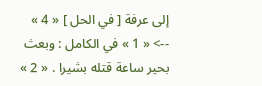إلى عرفة [ في الحل ] « 4 »
--> « 1 » في الكامل : وبعث بحير ساعة قتله بشيرا . « 2 »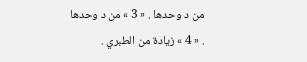من د وحدها . « 3 » من د وحدها . « 4 » زيادة من الطبري .